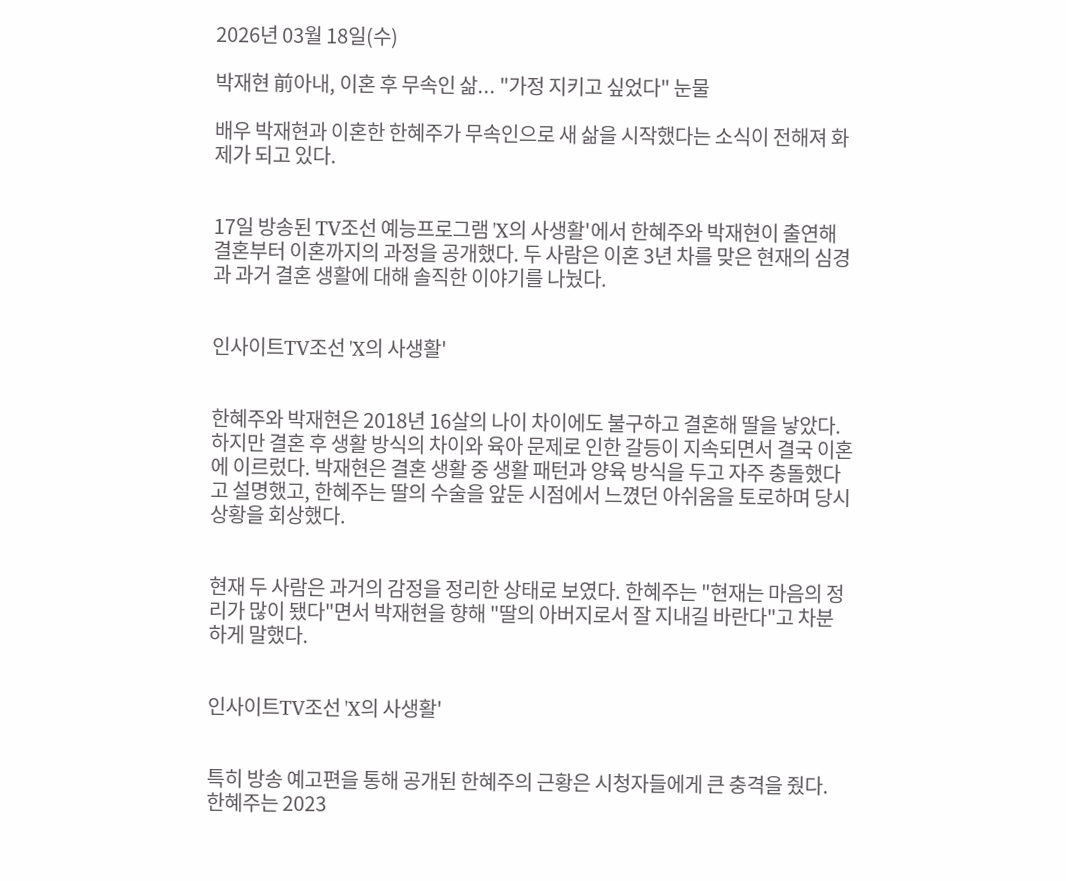2026년 03월 18일(수)

박재현 前아내, 이혼 후 무속인 삶... "가정 지키고 싶었다" 눈물

배우 박재현과 이혼한 한혜주가 무속인으로 새 삶을 시작했다는 소식이 전해져 화제가 되고 있다.


17일 방송된 TV조선 예능프로그램 'X의 사생활'에서 한혜주와 박재현이 출연해 결혼부터 이혼까지의 과정을 공개했다. 두 사람은 이혼 3년 차를 맞은 현재의 심경과 과거 결혼 생활에 대해 솔직한 이야기를 나눴다.


인사이트TV조선 'X의 사생활'


한혜주와 박재현은 2018년 16살의 나이 차이에도 불구하고 결혼해 딸을 낳았다. 하지만 결혼 후 생활 방식의 차이와 육아 문제로 인한 갈등이 지속되면서 결국 이혼에 이르렀다. 박재현은 결혼 생활 중 생활 패턴과 양육 방식을 두고 자주 충돌했다고 설명했고, 한혜주는 딸의 수술을 앞둔 시점에서 느꼈던 아쉬움을 토로하며 당시 상황을 회상했다.


현재 두 사람은 과거의 감정을 정리한 상태로 보였다. 한혜주는 "현재는 마음의 정리가 많이 됐다"면서 박재현을 향해 "딸의 아버지로서 잘 지내길 바란다"고 차분하게 말했다.


인사이트TV조선 'X의 사생활'


특히 방송 예고편을 통해 공개된 한혜주의 근황은 시청자들에게 큰 충격을 줬다. 한혜주는 2023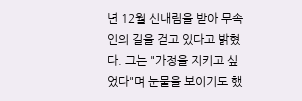년 12월 신내림을 받아 무속인의 길을 걷고 있다고 밝혔다. 그는 "가정을 지키고 싶었다"며 눈물을 보이기도 했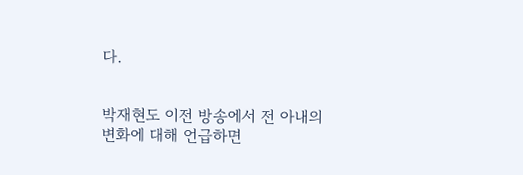다.


박재현도 이전 방송에서 전 아내의 변화에 대해 언급하면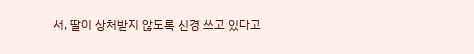서, 딸이 상처받지 않도록 신경 쓰고 있다고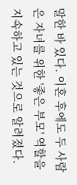말한 바 있다. 이혼 후에도 두 사람은 자녀를 위한 '좋은 부모' 역할을 지속하고 있는 것으로 알려졌다.